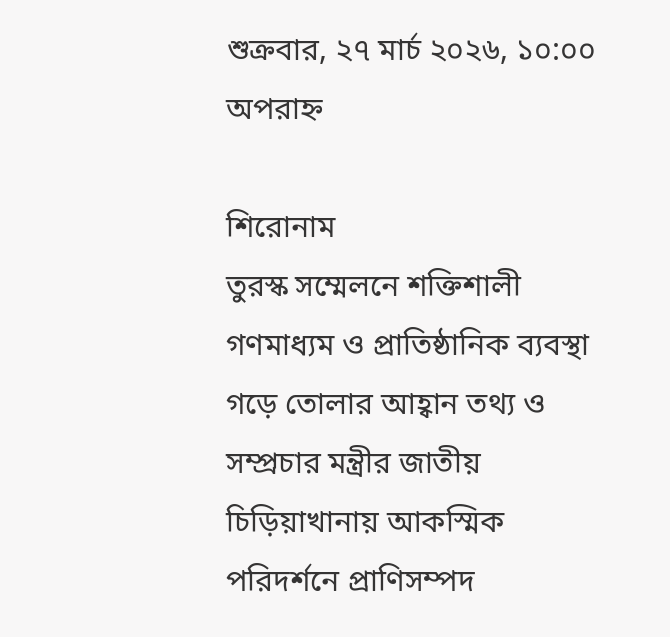শুক্রবার, ২৭ মার্চ ২০২৬, ১০:০০ অপরাহ্ন

শিরোনাম
তুরস্ক সম্মেলনে শক্তিশালী গণমাধ্যম ও প্রাতিষ্ঠানিক ব্যবস্থা গড়ে তোলার আহ্বান তথ্য ও সম্প্রচার মন্ত্রীর জাতীয় চিড়িয়াখানায় আকস্মিক পরিদর্শনে প্রাণিসম্পদ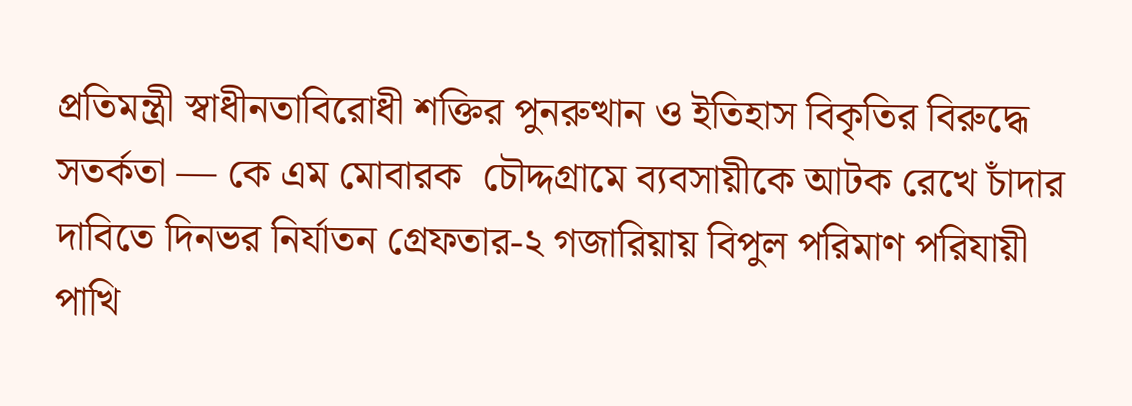প্রতিমন্ত্রী স্বাধীনতাবিরোধী শক্তির পুনরুত্থান ও ইতিহাস বিকৃতির বিরুদ্ধে সতর্কতা — কে এম মোবারক  চৌদ্দগ্রামে ব্যবসায়ীকে আটক রেখে চাঁদার দাবিতে দিনভর নির্যাতন গ্রেফতার-২ গজারিয়ায় বিপুল পরিমাণ পরিযায়ী পাখি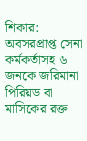শিকার: অবসরপ্রাপ্ত সেনা কর্মকর্তাসহ ৬ জনকে জরিমানা পিরিয়ড বা মাসিকের রক্ত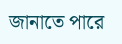জানাতে পারে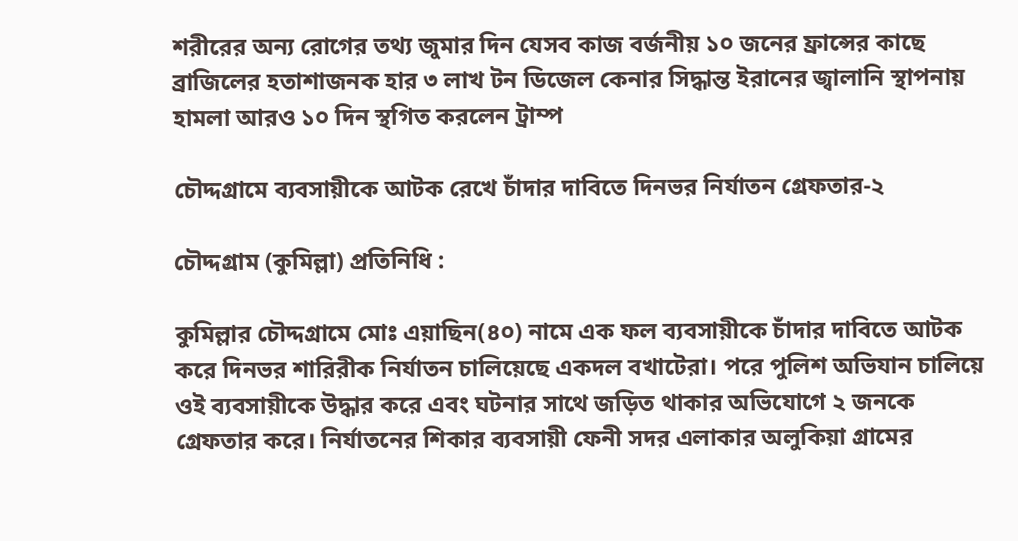শরীরের অন্য রোগের তথ্য জুমার দিন যেসব কাজ বর্জনীয় ১০ জনের ফ্রান্সের কাছে ব্রাজিলের হতাশাজনক হার ৩ লাখ টন ডিজেল কেনার সিদ্ধান্ত ইরানের জ্বালানি স্থাপনায় হামলা আরও ১০ দিন স্থগিত করলেন ট্রাম্প

চৌদ্দগ্রামে ব্যবসায়ীকে আটক রেখে চাঁদার দাবিতে দিনভর নির্যাতন গ্রেফতার-২

চৌদ্দগ্রাম (কুমিল্লা) প্রতিনিধি :

কুমিল্লার চৌদ্দগ্রামে মোঃ এয়াছিন(৪০) নামে এক ফল ব্যবসায়ীকে চাঁদার দাবিতে আটক করে দিনভর শারিরীক নির্যাতন চালিয়েছে একদল বখাটেরা। পরে পুলিশ অভিযান চালিয়ে ওই ব্যবসায়ীকে উদ্ধার করে এবং ঘটনার সাথে জড়িত থাকার অভিযোগে ২ জনকে গ্রেফতার করে। নির্যাতনের শিকার ব্যবসায়ী ফেনী সদর এলাকার অলুকিয়া গ্রামের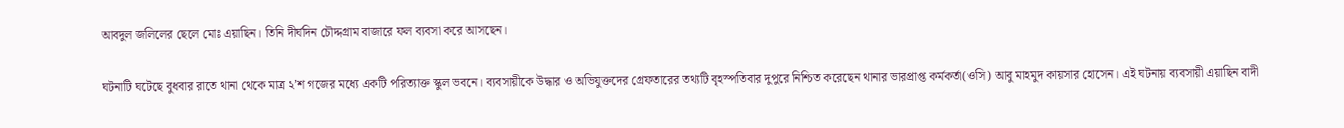আবদুল জলিলের ছেলে মোঃ এয়াছিন। তিনি দীর্ঘদিন চৌদ্দগ্রাম বাজারে ফল ব্যবসা করে আসছেন।

ঘটনাটি ঘটেছে বুধবার রাতে থানা থেকে মাত্র ২’শ গজের মধ্যে একটি পরিত্যাক্ত স্কুল ভবনে। ব্যবসায়ীকে উদ্ধার ও অভিযুক্তদের গ্রেফতারের তথ্যটি বৃহস্পতিবার দুপুরে নিশ্চিত করেছেন থানার ভারপ্রাপ্ত কর্মকর্তা(ওসি) আবু মাহমুদ কায়সার হোসেন। এই ঘটনায় ব্যবসায়ী এয়াছিন বাদী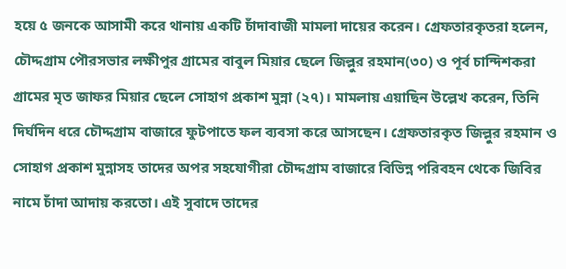হয়ে ৫ জনকে আসামী করে থানায় একটি চাঁদাবাজী মামলা দায়ের করেন। গ্রেফতারকৃতরা হলেন, চৌদ্দগ্রাম পৌরসভার লক্ষীপুর গ্রামের বাবুল মিয়ার ছেলে জিল্লুর রহমান(৩০) ও পূর্ব চান্দিশকরা গ্রামের মৃত জাফর মিয়ার ছেলে সোহাগ প্রকাশ মুন্না (২৭)। মামলায় এয়াছিন উল্লেখ করেন, তিনি দির্ঘদিন ধরে চৌদ্দগ্রাম বাজারে ফুটপাতে ফল ব্যবসা করে আসছেন। গ্রেফতারকৃত জিল্লুর রহমান ও সোহাগ প্রকাশ মুন্নাসহ তাদের অপর সহযোগীরা চৌদ্দগ্রাম বাজারে বিভিন্ন পরিবহন থেকে জিবির নামে চাঁদা আদায় করতো। এই সুবাদে তাদের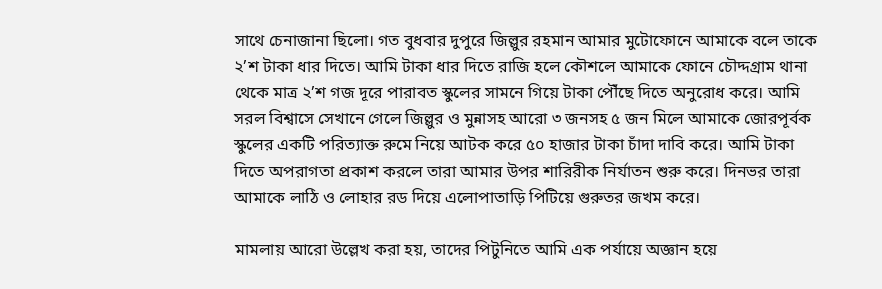সাথে চেনাজানা ছিলো। গত বুধবার দুপুরে জিল্লুর রহমান আমার মুটোফোনে আমাকে বলে তাকে ২’শ টাকা ধার দিতে। আমি টাকা ধার দিতে রাজি হলে কৌশলে আমাকে ফোনে চৌদ্দগ্রাম থানা থেকে মাত্র ২’শ গজ দূরে পারাবত স্কুলের সামনে গিয়ে টাকা পৌঁছে দিতে অনুরোধ করে। আমি সরল বিশ্বাসে সেখানে গেলে জিল্লুর ও মুন্নাসহ আরো ৩ জনসহ ৫ জন মিলে আমাকে জোরপূর্বক স্কুলের একটি পরিত্যাক্ত রুমে নিয়ে আটক করে ৫০ হাজার টাকা চাঁদা দাবি করে। আমি টাকা দিতে অপরাগতা প্রকাশ করলে তারা আমার উপর শারিরীক নির্যাতন শুরু করে। দিনভর তারা আমাকে লাঠি ও লোহার রড দিয়ে এলোপাতাড়ি পিটিয়ে গুরুতর জখম করে।

মামলায় আরো উল্লেখ করা হয়, তাদের পিটুনিতে আমি এক পর্যায়ে অজ্ঞান হয়ে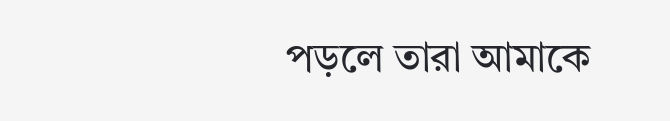পড়লে তারা আমাকে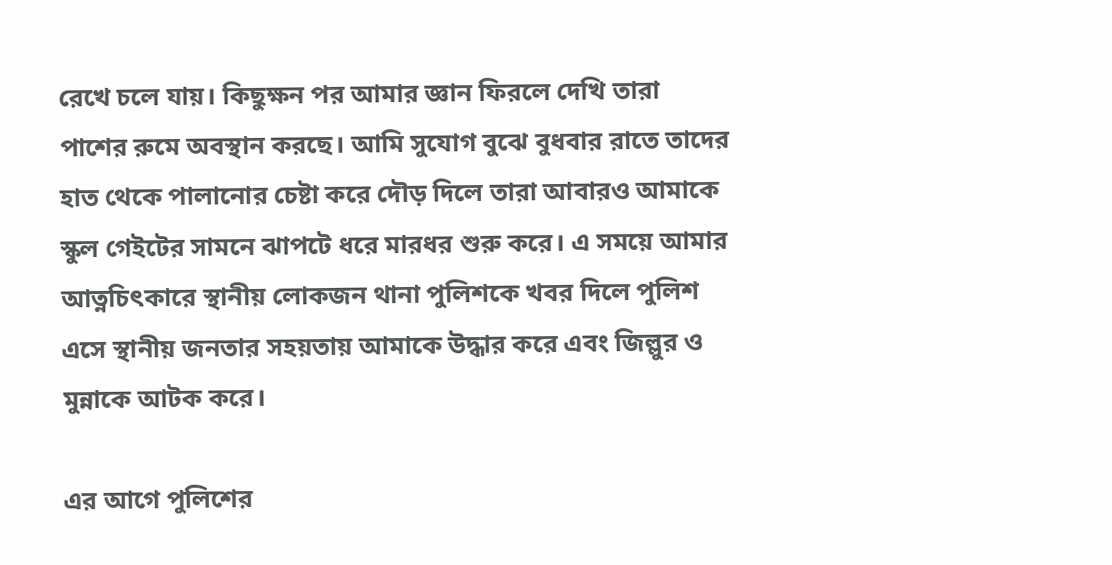রেখে চলে যায়। কিছুক্ষন পর আমার জ্ঞান ফিরলে দেখি তারা পাশের রুমে অবস্থান করছে। আমি সুযোগ বুঝে বুধবার রাতে তাদের হাত থেকে পালানোর চেষ্টা করে দৌড় দিলে তারা আবারও আমাকে স্কুল গেইটের সামনে ঝাপটে ধরে মারধর শুরু করে। এ সময়ে আমার আত্নচিৎকারে স্থানীয় লোকজন থানা পুলিশকে খবর দিলে পুলিশ এসে স্থানীয় জনতার সহয়তায় আমাকে উদ্ধার করে এবং জিল্লুর ও মুন্নাকে আটক করে।

এর আগে পুলিশের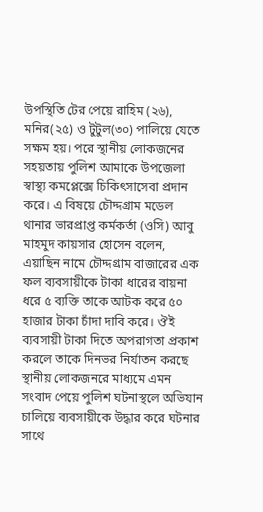উপস্থিতি টের পেয়ে রাহিম (২৬), মনির(২৫) ও টুটুল(৩০) পালিয়ে যেতে সক্ষম হয়। পরে স্থানীয় লোকজনের সহয়তায় পুলিশ আমাকে উপজেলা স্বাস্থ্য কমপ্লেক্সে চিকিৎসাসেবা প্রদান করে। এ বিষয়ে চৌদ্দগ্রাম মডেল থানার ভারপ্রাপ্ত কর্মকর্তা (ওসি) আবু মাহমুদ কায়সার হোসেন বলেন, এয়াছিন নামে চৌদ্দগ্রাম বাজারের এক ফল ব্যবসায়ীকে টাকা ধারের বায়না ধরে ৫ ব্যক্তি তাকে আটক করে ৫০ হাজার টাকা চাঁদা দাবি করে। ঔই ব্যবসায়ী টাকা দিতে অপরাগতা প্রকাশ করলে তাকে দিনভর নির্যাতন করছে স্থানীয় লোকজনরে মাধ্যমে এমন সংবাদ পেয়ে পুলিশ ঘটনাস্থলে অভিযান চালিয়ে ব্যবসায়ীকে উদ্ধার করে ঘটনার সাথে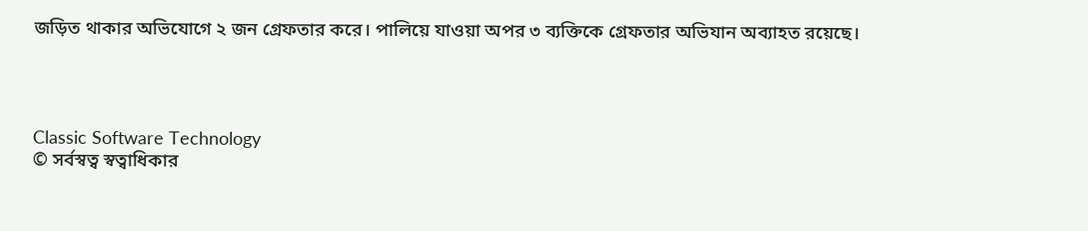জড়িত থাকার অভিযোগে ২ জন গ্রেফতার করে। পালিয়ে যাওয়া অপর ৩ ব্যক্তিকে গ্রেফতার অভিযান অব্যাহত রয়েছে।




Classic Software Technology
© সর্বস্বত্ব স্বত্বাধিকার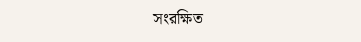সংরক্ষিত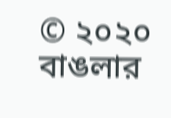© ২০২০ বাঙলার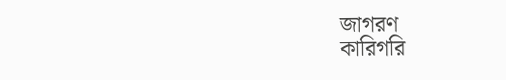জাগরণ
কারিগরি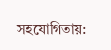সহযোগিতায়: